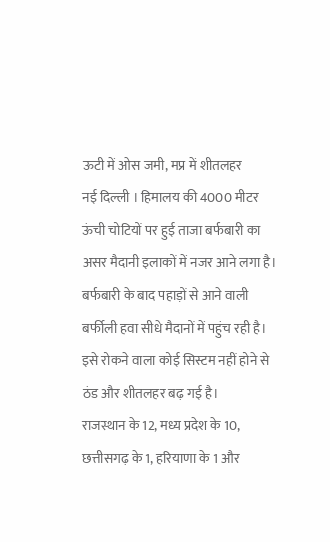ऊटी में ओस जमी, मप्र में शीतलहर
नई दिल्ली । हिमालय की 4000 मीटर ऊंची चोटियों पर हुई ताजा बर्फबारी का असर मैदानी इलाकों में नजर आने लगा है। बर्फबारी के बाद पहाड़ों से आने वाली बर्फीली हवा सीधे मैदानों में पहुंच रही है। इसे रोकने वाला कोई सिस्टम नहीं होने से ठंड और शीतलहर बढ़ गई है।
राजस्थान के 12, मध्य प्रदेश के 10, छत्तीसगढ़ के 1, हरियाणा के 1 और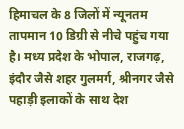हिमाचल के 8 जिलों में न्यूनतम तापमान 10 डिग्री से नीचे पहुंच गया है। मध्य प्रदेश के भोपाल, राजगढ़, इंदौर जैसे शहर गुलमर्ग, श्रीनगर जैसे पहाड़ी इलाकों के साथ देश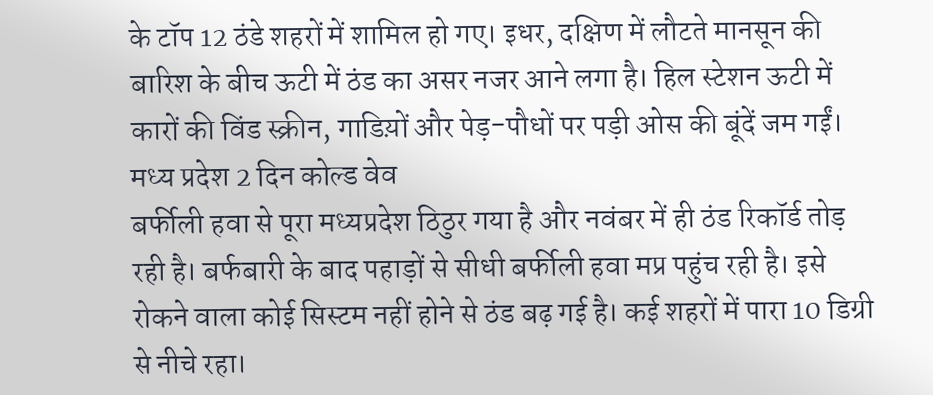के टॉप 12 ठंडे शहरों में शामिल हो गए। इधर, दक्षिण में लौटते मानसून की बारिश के बीच ऊटी में ठंड का असर नजर आने लगा है। हिल स्टेशन ऊटी में कारों की विंड स्क्रीन, गाडिय़ों और पेड़-पौधों पर पड़ी ओस की बूंदें जम गईं।
मध्य प्रदेश 2 दिन कोल्ड वेव
बर्फीली हवा से पूरा मध्यप्रदेश ठिठुर गया है और नवंबर में ही ठंड रिकॉर्ड तोड़ रही है। बर्फबारी के बाद पहाड़ों से सीधी बर्फीली हवा मप्र पहुंच रही है। इसे रोकने वाला कोई सिस्टम नहीं होने से ठंड बढ़ गई है। कई शहरों में पारा 10 डिग्री से नीचे रहा।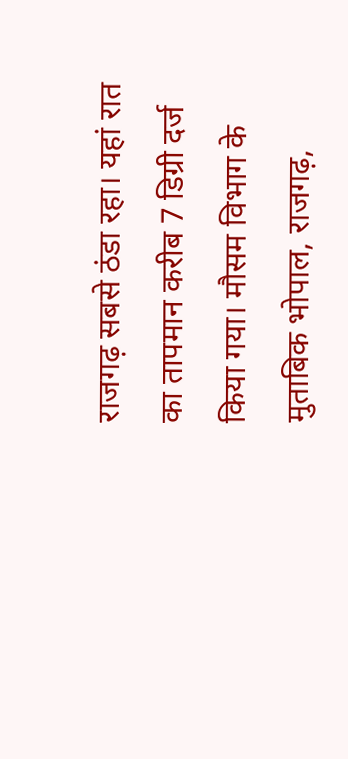राजगढ़ सबसे ठंडा रहा। यहां रात का तापमान करीब 7 डिग्री दर्ज किया गया। मौसम विभाग के मुताबिक भोपाल, राजगढ़,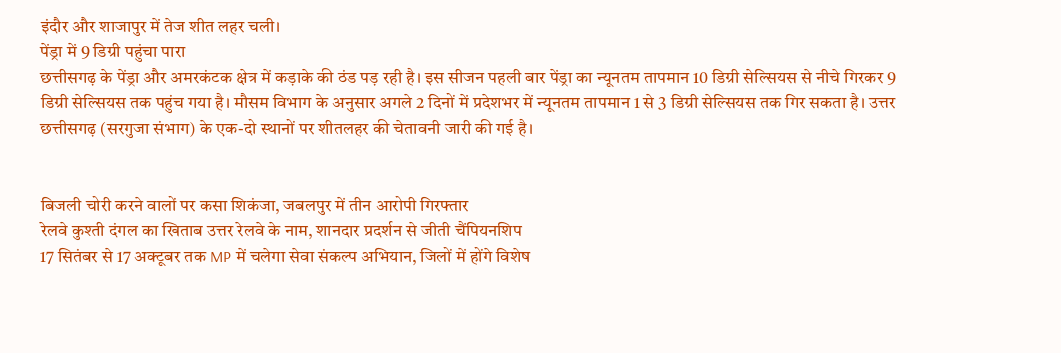इंदौर और शाजापुर में तेज शीत लहर चली।
पेंड्रा में 9 डिग्री पहुंचा पारा
छत्तीसगढ़ के पेंड्रा और अमरकंटक क्षेत्र में कड़ाके की ठंड पड़ रही है। इस सीजन पहली बार पेंड्रा का न्यूनतम तापमान 10 डिग्री सेल्सियस से नीचे गिरकर 9 डिग्री सेल्सियस तक पहुंच गया है। मौसम विभाग के अनुसार अगले 2 दिनों में प्रदेशभर में न्यूनतम तापमान 1 से 3 डिग्री सेल्सियस तक गिर सकता है। उत्तर छत्तीसगढ़ (सरगुजा संभाग) के एक-दो स्थानों पर शीतलहर की चेतावनी जारी की गई है।


बिजली चोरी करने वालों पर कसा शिकंजा, जबलपुर में तीन आरोपी गिरफ्तार
रेलवे कुश्ती दंगल का खिताब उत्तर रेलवे के नाम, शानदार प्रदर्शन से जीती चैंपियनशिप
17 सितंबर से 17 अक्टूबर तक MP में चलेगा सेवा संकल्प अभियान, जिलों में होंगे विशेष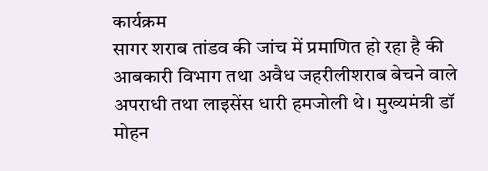कार्यक्रम
सागर शराब तांडव की जांच में प्रमाणित हो रहा है की आबकारी विभाग तथा अवैध जहरीलीशराब बेचने वाले अपराधी तथा लाइसेंस धारी हमजोली थे। मुख्यमंत्री डॉ मोहन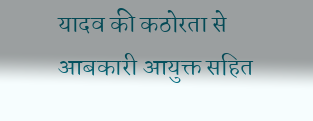यादव की कठोरता से आबकारी आयुक्त सहित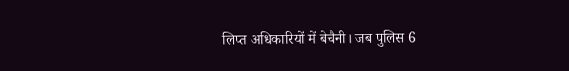लिप्त अधिकारियों में बेचैनी। जब पुलिस 6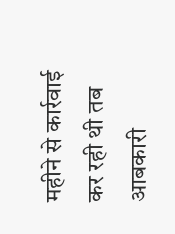महीने से कार्रवाई कर रही थी तब आबकारी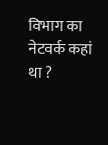विभाग का नेटवर्क कहां था ?